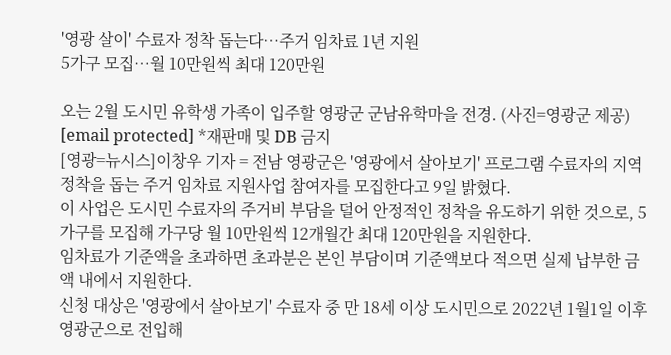'영광 살이' 수료자 정착 돕는다…주거 임차료 1년 지원
5가구 모집…월 10만원씩 최대 120만원

오는 2월 도시민 유학생 가족이 입주할 영광군 군남유학마을 전경. (사진=영광군 제공) [email protected] *재판매 및 DB 금지
[영광=뉴시스]이창우 기자 = 전남 영광군은 '영광에서 살아보기' 프로그램 수료자의 지역 정착을 돕는 주거 임차료 지원사업 참여자를 모집한다고 9일 밝혔다.
이 사업은 도시민 수료자의 주거비 부담을 덜어 안정적인 정착을 유도하기 위한 것으로, 5가구를 모집해 가구당 월 10만원씩 12개월간 최대 120만원을 지원한다.
임차료가 기준액을 초과하면 초과분은 본인 부담이며 기준액보다 적으면 실제 납부한 금액 내에서 지원한다.
신청 대상은 '영광에서 살아보기' 수료자 중 만 18세 이상 도시민으로 2022년 1월1일 이후 영광군으로 전입해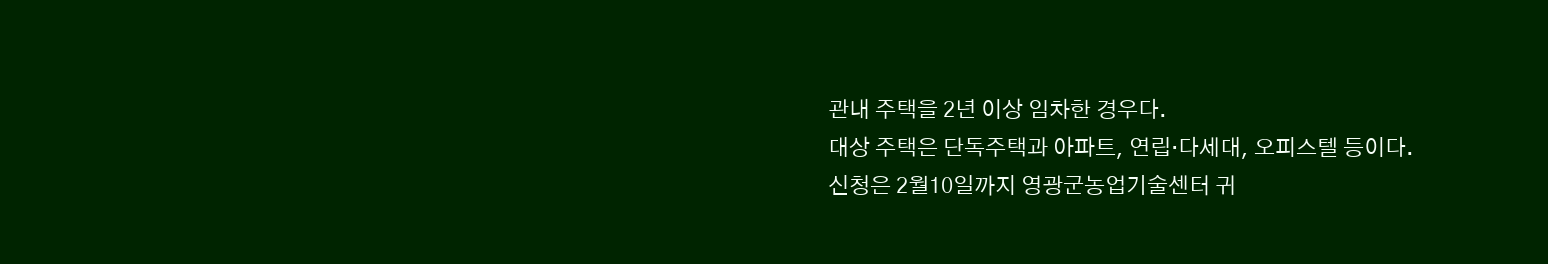관내 주택을 2년 이상 임차한 경우다.
대상 주택은 단독주택과 아파트, 연립·다세대, 오피스텔 등이다.
신청은 2월10일까지 영광군농업기술센터 귀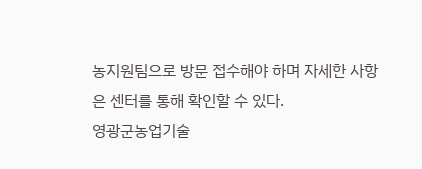농지원팀으로 방문 접수해야 하며 자세한 사항은 센터를 통해 확인할 수 있다.
영광군농업기술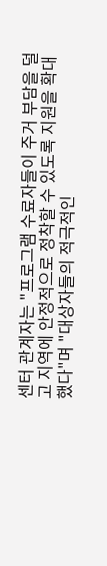센터 관계자는 "프로그램 수료자들이 주거 부담을 덜고 지역에 안정적으로 정착할 수 있도록 지원을 확대했다"며 "대상자들의 적극적인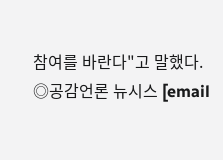참여를 바란다"고 말했다.
◎공감언론 뉴시스 [email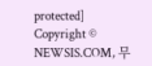protected]
Copyright © NEWSIS.COM, 무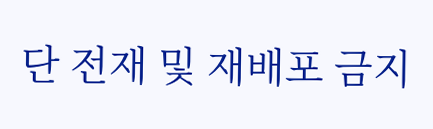단 전재 및 재배포 금지